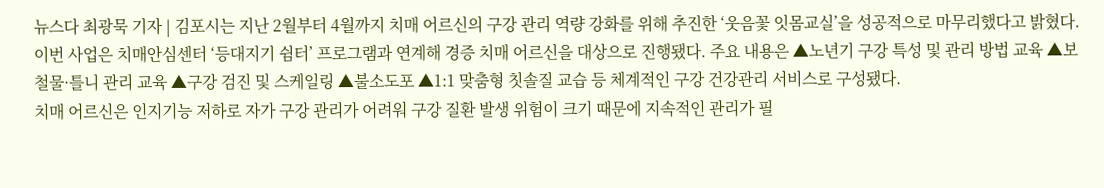뉴스다 최광묵 기자 | 김포시는 지난 2월부터 4월까지 치매 어르신의 구강 관리 역량 강화를 위해 추진한 ‘웃음꽃 잇몸교실’을 성공적으로 마무리했다고 밝혔다.
이번 사업은 치매안심센터 ‘등대지기 쉼터’ 프로그램과 연계해 경증 치매 어르신을 대상으로 진행됐다. 주요 내용은 ▲노년기 구강 특성 및 관리 방법 교육 ▲보철물·틀니 관리 교육 ▲구강 검진 및 스케일링 ▲불소도포 ▲1:1 맞춤형 칫솔질 교습 등 체계적인 구강 건강관리 서비스로 구성됐다.
치매 어르신은 인지기능 저하로 자가 구강 관리가 어려워 구강 질환 발생 위험이 크기 때문에 지속적인 관리가 필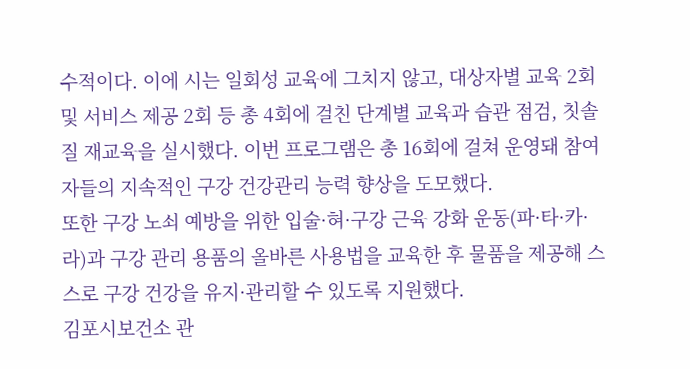수적이다. 이에 시는 일회성 교육에 그치지 않고, 대상자별 교육 2회 및 서비스 제공 2회 등 총 4회에 걸친 단계별 교육과 습관 점검, 칫솔질 재교육을 실시했다. 이번 프로그램은 총 16회에 걸쳐 운영돼 참여자들의 지속적인 구강 건강관리 능력 향상을 도모했다.
또한 구강 노쇠 예방을 위한 입술·혀·구강 근육 강화 운동(파·타·카·라)과 구강 관리 용품의 올바른 사용법을 교육한 후 물품을 제공해 스스로 구강 건강을 유지·관리할 수 있도록 지원했다.
김포시보건소 관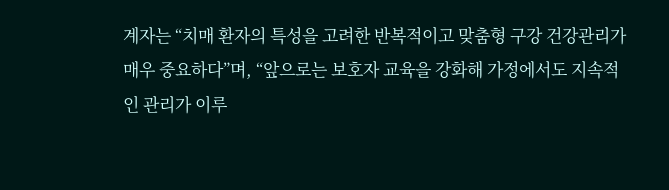계자는 “치매 환자의 특성을 고려한 반복적이고 맞춤형 구강 건강관리가 매우 중요하다”며, “앞으로는 보호자 교육을 강화해 가정에서도 지속적인 관리가 이루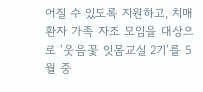어질 수 있도록 지원하고, 치매 환자 가족 자조 모임을 대상으로 ‘웃음꽃 잇몸교실 2기’를 5월 중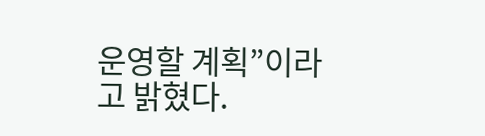운영할 계획”이라고 밝혔다.